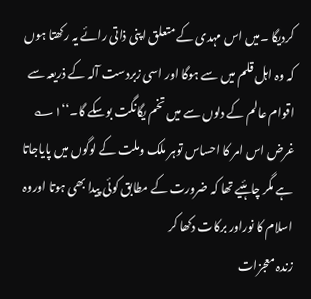کردیگا ۔میں اس مہدی کے متعلق اپنی ذاتی رائے یہ رکھتا ہوں کہ وہ اہل قلم میں سے ہوگا اور اسی زبردست آلہ کے ذریعہ سے اقوام عالم کے دلوں سے میں تخم یگانگت بوسکے گا۔‘‘۱؎
غرض اس امر کا احساس توہر ملک وملت کے لوگوں میں پایاجاتا ہے مگر چاہئیے تھا کہ ضرورت کے مطابق کوئی پیدا بھی ہوتا اوروہ اسلام کا نوراور برکات دکھا کر
زندہ معجزات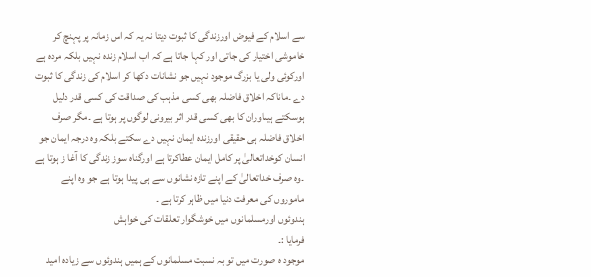سے اسلام کے فیوض اورزندگی کا ثبوت دیتا نہ یہ کہ اس زمانہ پر پہنچ کر خاموشی اختیار کی جاتی اور کہا جاتا ہے کہ اب اسلام زندہ نہیں بلکہ مردہ ہے اورکوئی ولی یا بزرگ موجود نہیں جو نشانات دکھا کر اسلام کی زندگی کا ثبوت دے ۔ماناکہ اخلاق فاضلہ بھی کسی مذہب کی صداقت کی کسی قدر دلیل ہوسکتے ہیںاوران کا بھی کسی قدر اثر بیرونی لوگوں پر ہوتا ہے ۔مگر صرف اخلاق فاضلہ ہی حقیقی اورزندہ ایمان نہیں دے سکتے بلکہ وہ درجہ ایمان جو انسان کوخداتعالیٰ پر کامل ایمان عطاکرتا ہے اورگناہ سوز زندگی کا آغا ز ہوتا ہے ۔وہ صرف خداتعالیٰ کے اپنے تازہ نشانوں سے ہی پیدا ہوتا ہے جو وہ اپنے ماموروں کی معرفت دنیا میں ظاہر کرتا ہے ۔
ہندوئوں اورمسلمانوں میں خوشگوار تعلقات کی خواہش
فرمایا :۔
موجود ہ صورت میں تو بہ نسبت مسلمانوں کے ہمیں ہندوئوں سے زیادہ امید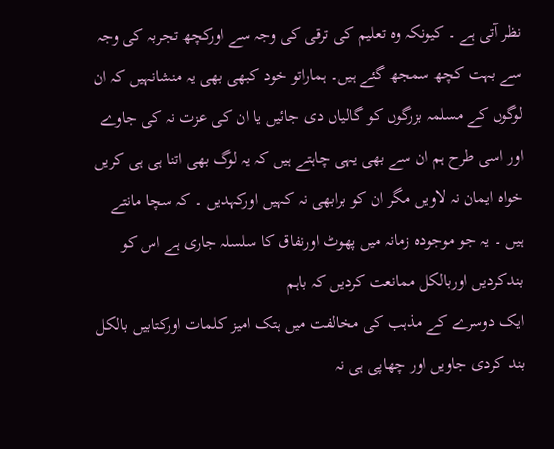نظر آتی ہے ۔ کیونکہ وہ تعلیم کی ترقی کی وجہ سے اورکچھ تجربہ کی وجہ سے بہت کچھ سمجھ گئے ہیں۔ ہماراتو خود کبھی بھی یہ منشانہیں کہ ان لوگوں کے مسلمہ بزرگوں کو گالیاں دی جائیں یا ان کی عزت نہ کی جاوے اور اسی طرح ہم ان سے بھی یہی چاہتے ہیں کہ یہ لوگ بھی اتنا ہی ہی کریں خواہ ایمان نہ لاویں مگر ان کو برابھی نہ کہیں اورکہدیں ۔ کہ سچا مانتے ہیں ۔ یہ جو موجودہ زمانہ میں پھوٹ اورنفاق کا سلسلہ جاری ہے اس کو بندکردیں اوربالکل ممانعت کردیں کہ باہم
ایک دوسرے کے مذہب کی مخالفت میں ہتک امیز کلمات اورکتابیں بالکل بند کردی جاویں اور چھاپی ہی نہ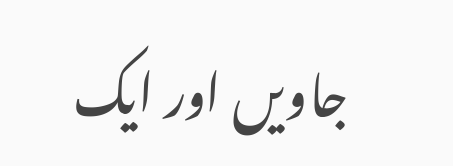جاویں اور ایک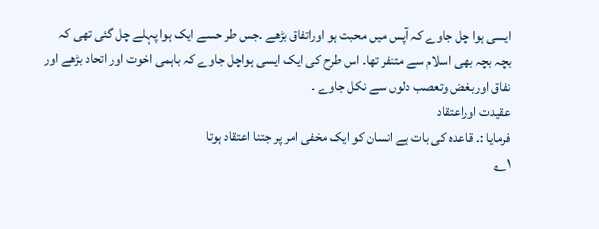ایسی ہوا چل جاوے کہ آپس میں محبت ہو اوراتفاق بڑھے ۔جس طر حسے ایک ہوا پہلے چل گئی تھی کہ بچہ بچہ بھی اسلام سے متنفر تھا۔ اس طرح کی ایک ایسی ہواچل جاوے کہ باہمی اخوت اور اتحاد بڑھے اور نفاق اوربغض وتعصب دلوں سے نکل جاوے ۔
عقیدت اوراعتقاد
فرمایا :۔ قاعدہ کی بات ہے انسان کو ایک مخفی امر پر جتنا اعتقاد ہوتا
۱؎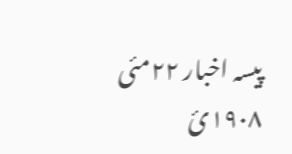پیسہ اخبار ۲۲مئی ۱۹۰۸ئ